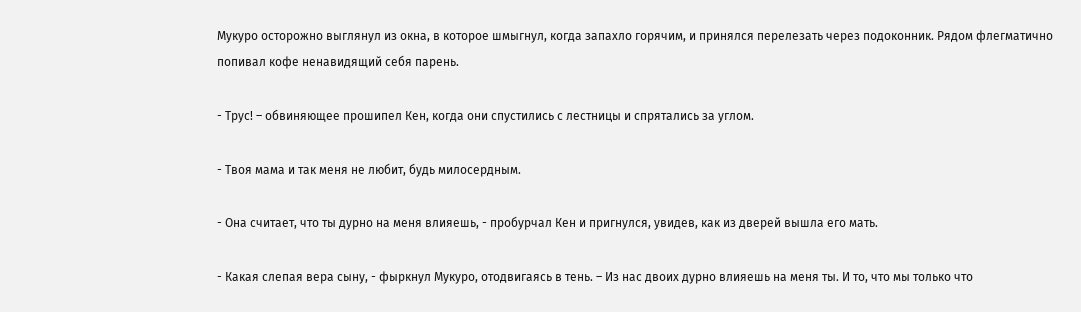Мукуро осторожно выглянул из окна, в которое шмыгнул, когда запахло горячим, и принялся перелезать через подоконник. Рядом флегматично попивал кофе ненавидящий себя парень.

- Трус! – обвиняющее прошипел Кен, когда они спустились с лестницы и спрятались за углом.

- Твоя мама и так меня не любит, будь милосердным.

- Она считает, что ты дурно на меня влияешь, - пробурчал Кен и пригнулся, увидев, как из дверей вышла его мать.

- Какая слепая вера сыну, - фыркнул Мукуро, отодвигаясь в тень. – Из нас двоих дурно влияешь на меня ты. И то, что мы только что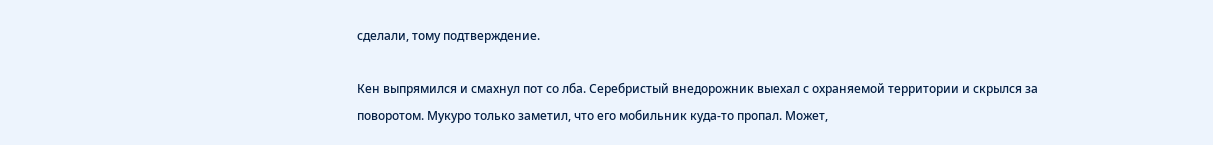сделали, тому подтверждение.

Кен выпрямился и смахнул пот со лба. Серебристый внедорожник выехал с охраняемой территории и скрылся за поворотом. Мукуро только заметил, что его мобильник куда-то пропал. Может,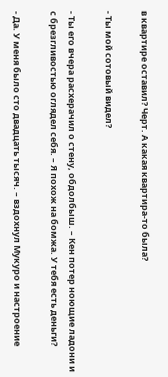в квартире оставил? Черт. А какая квартира-то была?

- Ты мой сотовый видел?

- Ты его вчера расхерачил о стену, обдолбыш. – Кен потер ноющие ладони и с брезгливостью оглядел себя. – Я похож на бомжа. У тебя есть деньги?

- Да. У меня было сто двадцать тысяч. – вздохнул Мукуро и настроение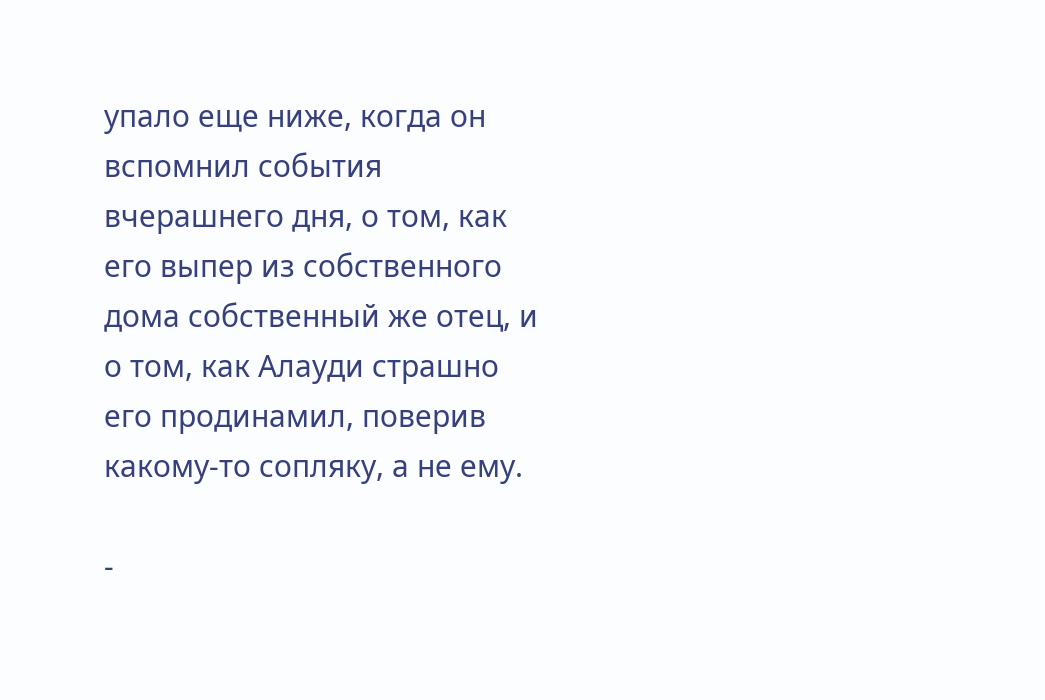упало еще ниже, когда он вспомнил события вчерашнего дня, о том, как его выпер из собственного дома собственный же отец, и о том, как Алауди страшно его продинамил, поверив какому-то сопляку, а не ему.

-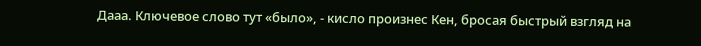Дааа. Ключевое слово тут «было», - кисло произнес Кен, бросая быстрый взгляд на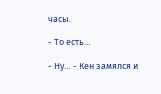часы.

- То есть…

- Ну… - Кен замялся и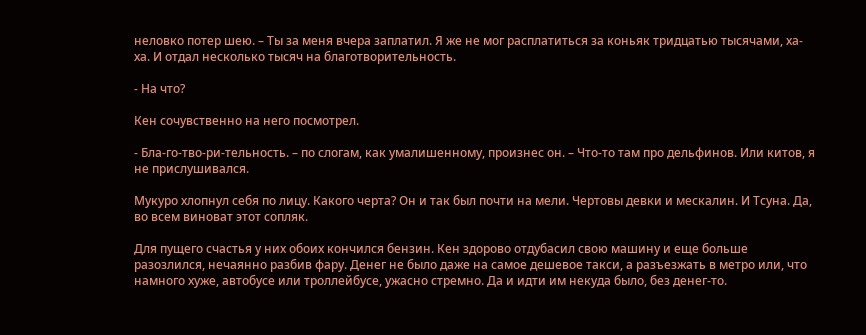неловко потер шею. – Ты за меня вчера заплатил. Я же не мог расплатиться за коньяк тридцатью тысячами, ха-ха. И отдал несколько тысяч на благотворительность.

- На что?

Кен сочувственно на него посмотрел.

- Бла-го-тво-ри-тельность. – по слогам, как умалишенному, произнес он. – Что-то там про дельфинов. Или китов, я не прислушивался.

Мукуро хлопнул себя по лицу. Какого черта? Он и так был почти на мели. Чертовы девки и мескалин. И Тсуна. Да, во всем виноват этот сопляк.

Для пущего счастья у них обоих кончился бензин. Кен здорово отдубасил свою машину и еще больше разозлился, нечаянно разбив фару. Денег не было даже на самое дешевое такси, а разъезжать в метро или, что намного хуже, автобусе или троллейбусе, ужасно стремно. Да и идти им некуда было, без денег-то.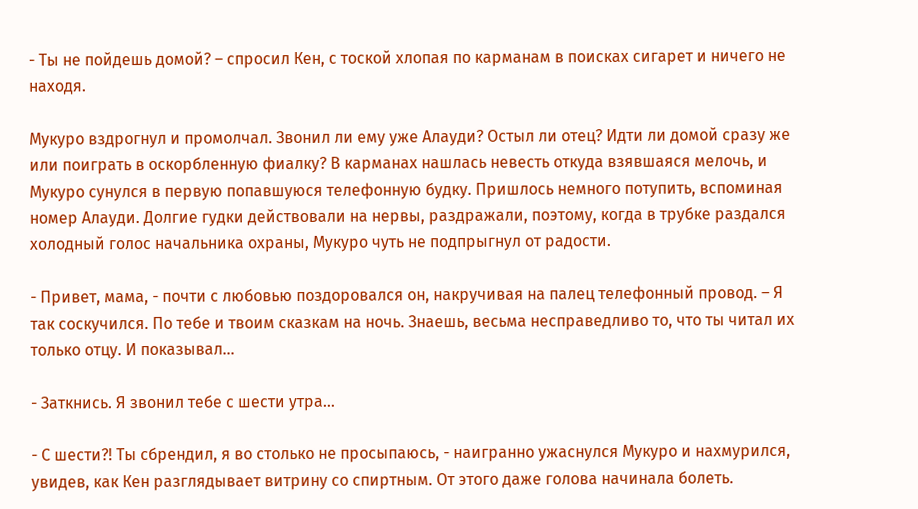- Ты не пойдешь домой? – спросил Кен, с тоской хлопая по карманам в поисках сигарет и ничего не находя.

Мукуро вздрогнул и промолчал. Звонил ли ему уже Алауди? Остыл ли отец? Идти ли домой сразу же или поиграть в оскорбленную фиалку? В карманах нашлась невесть откуда взявшаяся мелочь, и Мукуро сунулся в первую попавшуюся телефонную будку. Пришлось немного потупить, вспоминая номер Алауди. Долгие гудки действовали на нервы, раздражали, поэтому, когда в трубке раздался холодный голос начальника охраны, Мукуро чуть не подпрыгнул от радости.

- Привет, мама, - почти с любовью поздоровался он, накручивая на палец телефонный провод. – Я так соскучился. По тебе и твоим сказкам на ночь. Знаешь, весьма несправедливо то, что ты читал их только отцу. И показывал…

- Заткнись. Я звонил тебе с шести утра…

- С шести?! Ты сбрендил, я во столько не просыпаюсь, - наигранно ужаснулся Мукуро и нахмурился, увидев, как Кен разглядывает витрину со спиртным. От этого даже голова начинала болеть.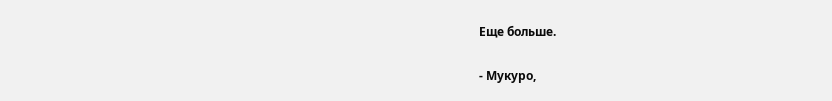Еще больше.

- Мукуро,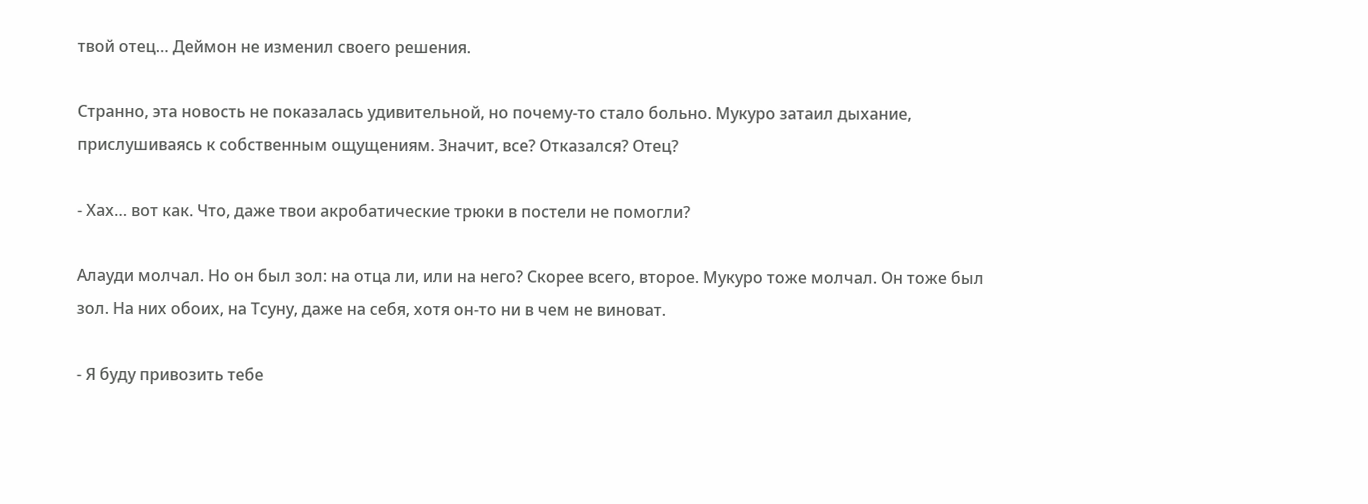твой отец… Деймон не изменил своего решения.

Странно, эта новость не показалась удивительной, но почему-то стало больно. Мукуро затаил дыхание, прислушиваясь к собственным ощущениям. Значит, все? Отказался? Отец?

- Хах… вот как. Что, даже твои акробатические трюки в постели не помогли?

Алауди молчал. Но он был зол: на отца ли, или на него? Скорее всего, второе. Мукуро тоже молчал. Он тоже был зол. На них обоих, на Тсуну, даже на себя, хотя он-то ни в чем не виноват.

- Я буду привозить тебе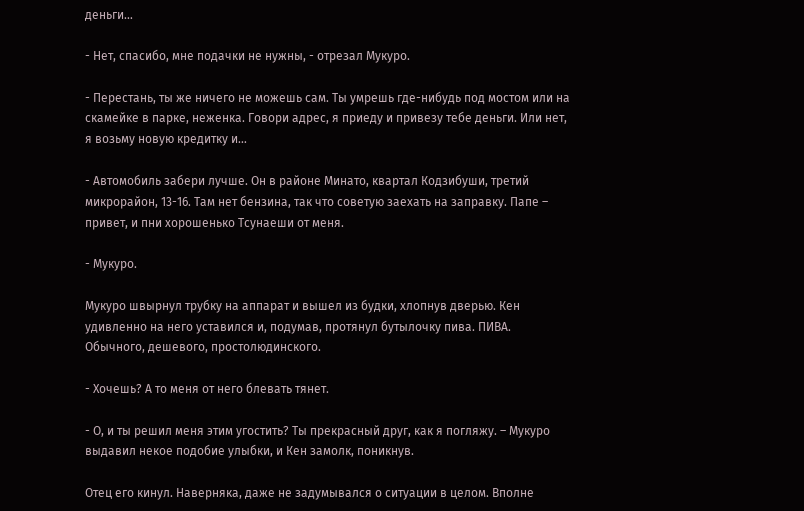деньги…

- Нет, спасибо, мне подачки не нужны, - отрезал Мукуро.

- Перестань, ты же ничего не можешь сам. Ты умрешь где-нибудь под мостом или на скамейке в парке, неженка. Говори адрес, я приеду и привезу тебе деньги. Или нет, я возьму новую кредитку и…

- Автомобиль забери лучше. Он в районе Минато, квартал Кодзибуши, третий микрорайон, 13-16. Там нет бензина, так что советую заехать на заправку. Папе – привет, и пни хорошенько Тсунаеши от меня.

- Мукуро.

Мукуро швырнул трубку на аппарат и вышел из будки, хлопнув дверью. Кен удивленно на него уставился и, подумав, протянул бутылочку пива. ПИВА. Обычного, дешевого, простолюдинского.

- Хочешь? А то меня от него блевать тянет.

- О, и ты решил меня этим угостить? Ты прекрасный друг, как я погляжу. – Мукуро выдавил некое подобие улыбки, и Кен замолк, поникнув.

Отец его кинул. Наверняка, даже не задумывался о ситуации в целом. Вполне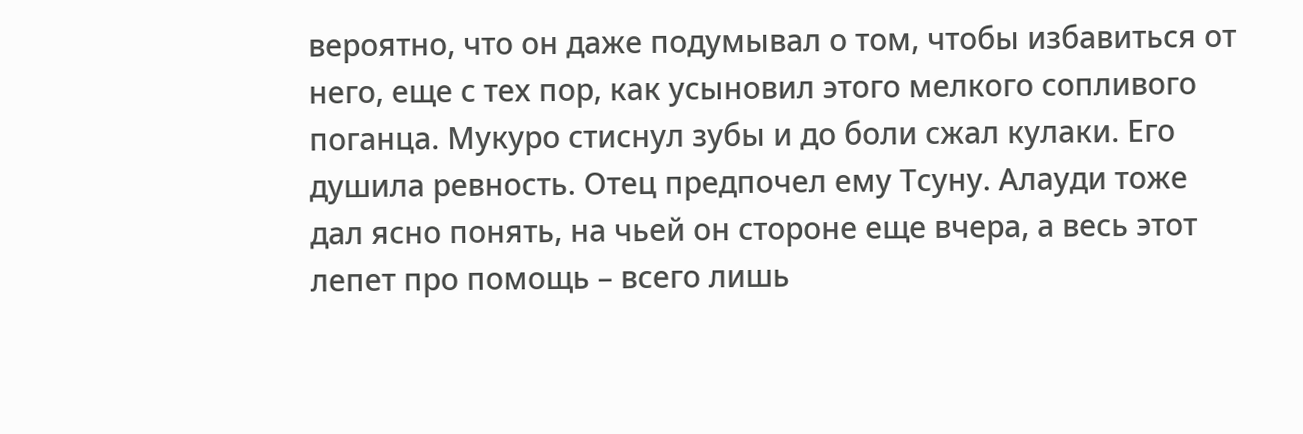вероятно, что он даже подумывал о том, чтобы избавиться от него, еще с тех пор, как усыновил этого мелкого сопливого поганца. Мукуро стиснул зубы и до боли сжал кулаки. Его душила ревность. Отец предпочел ему Тсуну. Алауди тоже дал ясно понять, на чьей он стороне еще вчера, а весь этот лепет про помощь – всего лишь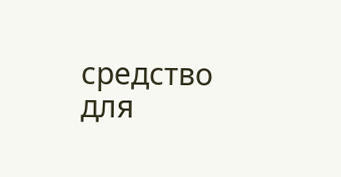средство для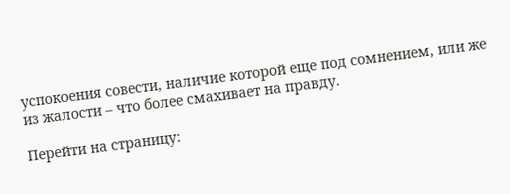успокоения совести, наличие которой еще под сомнением, или же из жалости – что более смахивает на правду.

Перейти на страницу: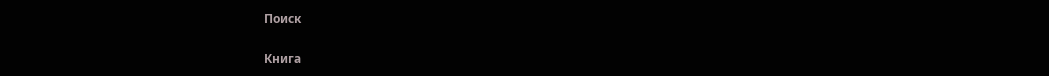Поиск

Книга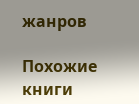жанров

Похожие книги